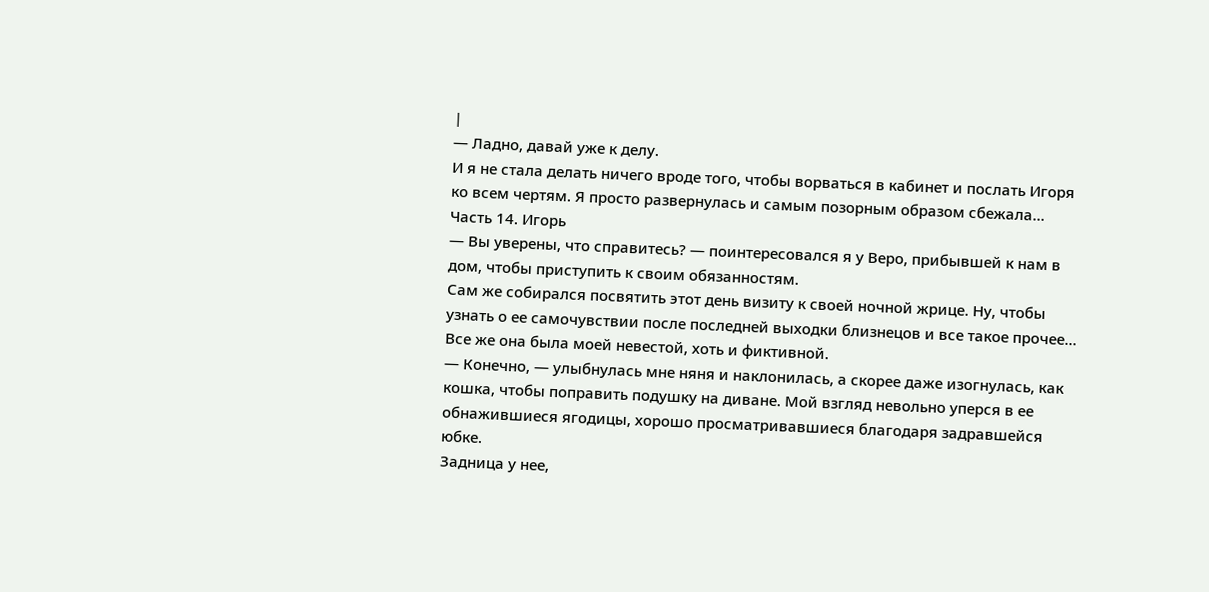|
— Ладно, давай уже к делу.
И я не стала делать ничего вроде того, чтобы ворваться в кабинет и послать Игоря ко всем чертям. Я просто развернулась и самым позорным образом сбежала…
Часть 14. Игорь
— Вы уверены, что справитесь? — поинтересовался я у Веро, прибывшей к нам в дом, чтобы приступить к своим обязанностям.
Сам же собирался посвятить этот день визиту к своей ночной жрице. Ну, чтобы узнать о ее самочувствии после последней выходки близнецов и все такое прочее… Все же она была моей невестой, хоть и фиктивной.
— Конечно, — улыбнулась мне няня и наклонилась, а скорее даже изогнулась, как кошка, чтобы поправить подушку на диване. Мой взгляд невольно уперся в ее обнажившиеся ягодицы, хорошо просматривавшиеся благодаря задравшейся юбке.
Задница у нее,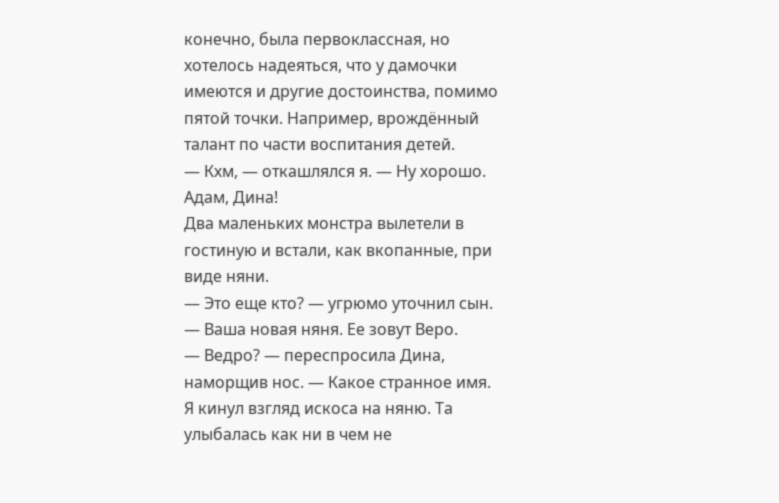конечно, была первоклассная, но хотелось надеяться, что у дамочки имеются и другие достоинства, помимо пятой точки. Например, врождённый талант по части воспитания детей.
— Кхм, — откашлялся я. — Ну хорошо. Адам, Дина!
Два маленьких монстра вылетели в гостиную и встали, как вкопанные, при виде няни.
— Это еще кто? — угрюмо уточнил сын.
— Ваша новая няня. Ее зовут Веро.
— Ведро? — переспросила Дина, наморщив нос. — Какое странное имя.
Я кинул взгляд искоса на няню. Та улыбалась как ни в чем не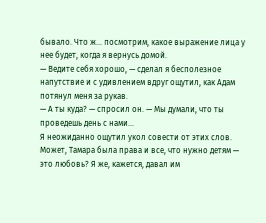бывало. Что ж… посмотрим, какое выражение лица у нее будет, когда я вернусь домой.
— Ведите себя хорошо, — сделал я бесполезное напутствие и с удивлением вдруг ощутил, как Адам потянул меня за рукав.
— А ты куда? — спросил он. — Мы думали, что ты проведешь день с нами…
Я неожиданно ощутил укол совести от этих слов. Может, Тамара была права и все, что нужно детям — это любовь? Я же, кажется, давал им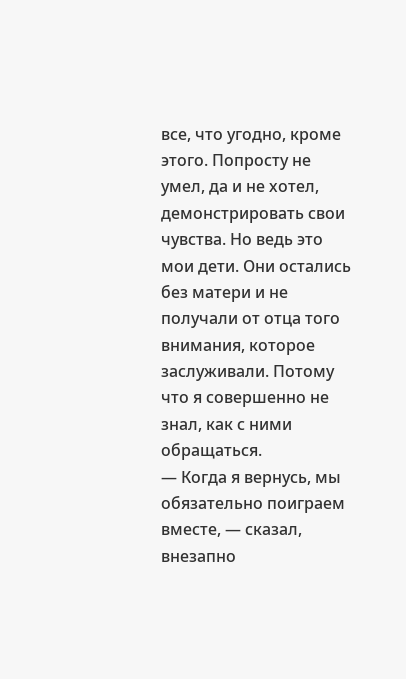все, что угодно, кроме этого. Попросту не умел, да и не хотел, демонстрировать свои чувства. Но ведь это мои дети. Они остались без матери и не получали от отца того внимания, которое заслуживали. Потому что я совершенно не знал, как с ними обращаться.
— Когда я вернусь, мы обязательно поиграем вместе, — сказал, внезапно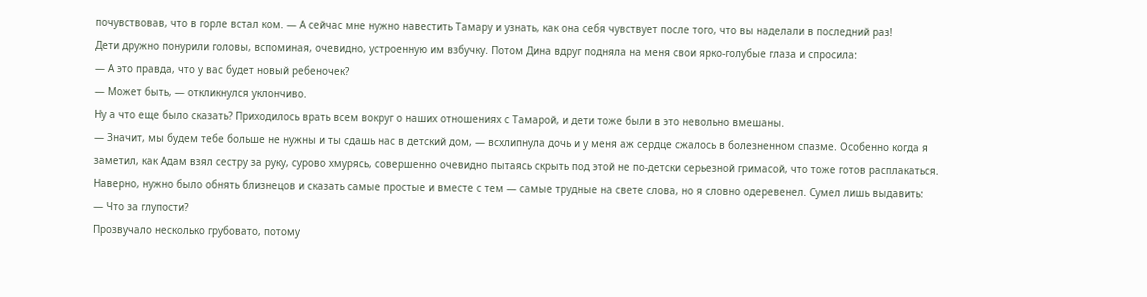почувствовав, что в горле встал ком. — А сейчас мне нужно навестить Тамару и узнать, как она себя чувствует после того, что вы наделали в последний раз!
Дети дружно понурили головы, вспоминая, очевидно, устроенную им взбучку. Потом Дина вдруг подняла на меня свои ярко-голубые глаза и спросила:
— А это правда, что у вас будет новый ребеночек?
— Может быть, — откликнулся уклончиво.
Ну а что еще было сказать? Приходилось врать всем вокруг о наших отношениях с Тамарой, и дети тоже были в это невольно вмешаны.
— Значит, мы будем тебе больше не нужны и ты сдашь нас в детский дом, — всхлипнула дочь и у меня аж сердце сжалось в болезненном спазме. Особенно когда я заметил, как Адам взял сестру за руку, сурово хмурясь, совершенно очевидно пытаясь скрыть под этой не по-детски серьезной гримасой, что тоже готов расплакаться.
Наверно, нужно было обнять близнецов и сказать самые простые и вместе с тем — самые трудные на свете слова, но я словно одеревенел. Сумел лишь выдавить:
— Что за глупости?
Прозвучало несколько грубовато, потому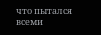что пытался всеми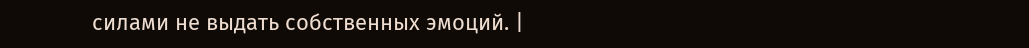силами не выдать собственных эмоций. |